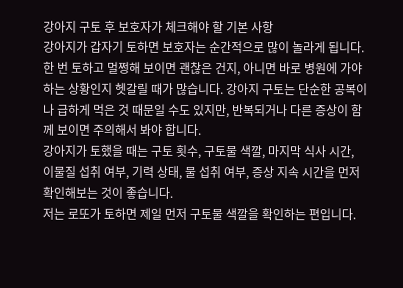강아지 구토 후 보호자가 체크해야 할 기본 사항
강아지가 갑자기 토하면 보호자는 순간적으로 많이 놀라게 됩니다. 한 번 토하고 멀쩡해 보이면 괜찮은 건지, 아니면 바로 병원에 가야 하는 상황인지 헷갈릴 때가 많습니다. 강아지 구토는 단순한 공복이나 급하게 먹은 것 때문일 수도 있지만, 반복되거나 다른 증상이 함께 보이면 주의해서 봐야 합니다.
강아지가 토했을 때는 구토 횟수, 구토물 색깔, 마지막 식사 시간, 이물질 섭취 여부, 기력 상태, 물 섭취 여부, 증상 지속 시간을 먼저 확인해보는 것이 좋습니다.
저는 로또가 토하면 제일 먼저 구토물 색깔을 확인하는 편입니다.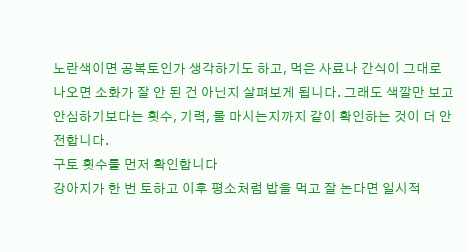노란색이면 공복토인가 생각하기도 하고, 먹은 사료나 간식이 그대로 나오면 소화가 잘 안 된 건 아닌지 살펴보게 됩니다. 그래도 색깔만 보고 안심하기보다는 횟수, 기력, 물 마시는지까지 같이 확인하는 것이 더 안전합니다.
구토 횟수를 먼저 확인합니다
강아지가 한 번 토하고 이후 평소처럼 밥을 먹고 잘 논다면 일시적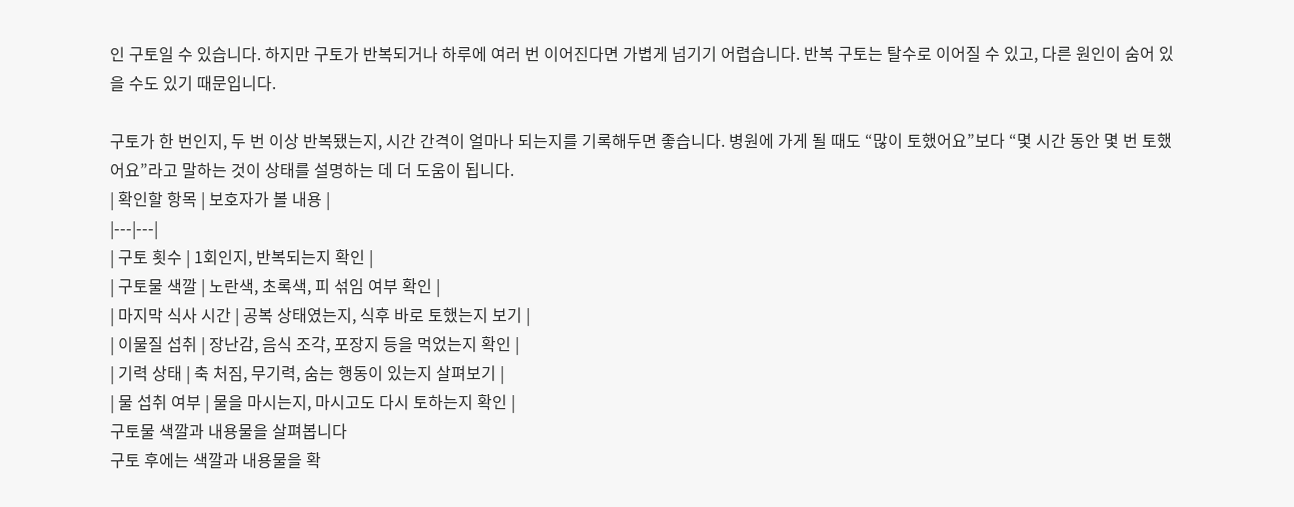인 구토일 수 있습니다. 하지만 구토가 반복되거나 하루에 여러 번 이어진다면 가볍게 넘기기 어렵습니다. 반복 구토는 탈수로 이어질 수 있고, 다른 원인이 숨어 있을 수도 있기 때문입니다.

구토가 한 번인지, 두 번 이상 반복됐는지, 시간 간격이 얼마나 되는지를 기록해두면 좋습니다. 병원에 가게 될 때도 “많이 토했어요”보다 “몇 시간 동안 몇 번 토했어요”라고 말하는 것이 상태를 설명하는 데 더 도움이 됩니다.
| 확인할 항목 | 보호자가 볼 내용 |
|---|---|
| 구토 횟수 | 1회인지, 반복되는지 확인 |
| 구토물 색깔 | 노란색, 초록색, 피 섞임 여부 확인 |
| 마지막 식사 시간 | 공복 상태였는지, 식후 바로 토했는지 보기 |
| 이물질 섭취 | 장난감, 음식 조각, 포장지 등을 먹었는지 확인 |
| 기력 상태 | 축 처짐, 무기력, 숨는 행동이 있는지 살펴보기 |
| 물 섭취 여부 | 물을 마시는지, 마시고도 다시 토하는지 확인 |
구토물 색깔과 내용물을 살펴봅니다
구토 후에는 색깔과 내용물을 확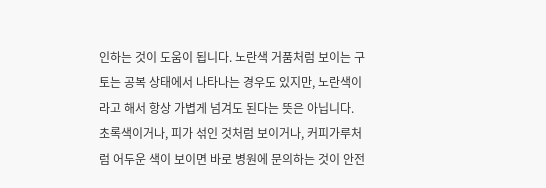인하는 것이 도움이 됩니다. 노란색 거품처럼 보이는 구토는 공복 상태에서 나타나는 경우도 있지만, 노란색이라고 해서 항상 가볍게 넘겨도 된다는 뜻은 아닙니다. 초록색이거나, 피가 섞인 것처럼 보이거나, 커피가루처럼 어두운 색이 보이면 바로 병원에 문의하는 것이 안전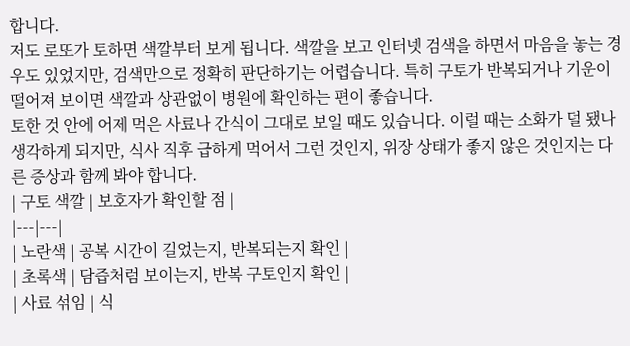합니다.
저도 로또가 토하면 색깔부터 보게 됩니다. 색깔을 보고 인터넷 검색을 하면서 마음을 놓는 경우도 있었지만, 검색만으로 정확히 판단하기는 어렵습니다. 특히 구토가 반복되거나 기운이 떨어져 보이면 색깔과 상관없이 병원에 확인하는 편이 좋습니다.
토한 것 안에 어제 먹은 사료나 간식이 그대로 보일 때도 있습니다. 이럴 때는 소화가 덜 됐나 생각하게 되지만, 식사 직후 급하게 먹어서 그런 것인지, 위장 상태가 좋지 않은 것인지는 다른 증상과 함께 봐야 합니다.
| 구토 색깔 | 보호자가 확인할 점 |
|---|---|
| 노란색 | 공복 시간이 길었는지, 반복되는지 확인 |
| 초록색 | 담즙처럼 보이는지, 반복 구토인지 확인 |
| 사료 섞임 | 식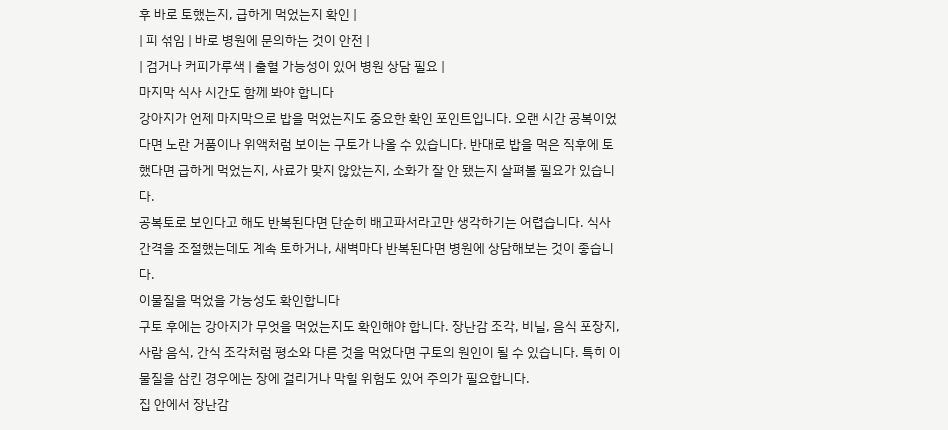후 바로 토했는지, 급하게 먹었는지 확인 |
| 피 섞임 | 바로 병원에 문의하는 것이 안전 |
| 검거나 커피가루색 | 출혈 가능성이 있어 병원 상담 필요 |
마지막 식사 시간도 함께 봐야 합니다
강아지가 언제 마지막으로 밥을 먹었는지도 중요한 확인 포인트입니다. 오랜 시간 공복이었다면 노란 거품이나 위액처럼 보이는 구토가 나올 수 있습니다. 반대로 밥을 먹은 직후에 토했다면 급하게 먹었는지, 사료가 맞지 않았는지, 소화가 잘 안 됐는지 살펴볼 필요가 있습니다.
공복토로 보인다고 해도 반복된다면 단순히 배고파서라고만 생각하기는 어렵습니다. 식사 간격을 조절했는데도 계속 토하거나, 새벽마다 반복된다면 병원에 상담해보는 것이 좋습니다.
이물질을 먹었을 가능성도 확인합니다
구토 후에는 강아지가 무엇을 먹었는지도 확인해야 합니다. 장난감 조각, 비닐, 음식 포장지, 사람 음식, 간식 조각처럼 평소와 다른 것을 먹었다면 구토의 원인이 될 수 있습니다. 특히 이물질을 삼킨 경우에는 장에 걸리거나 막힐 위험도 있어 주의가 필요합니다.
집 안에서 장난감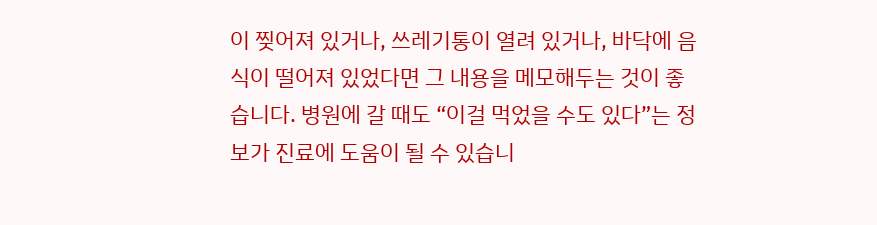이 찢어져 있거나, 쓰레기통이 열려 있거나, 바닥에 음식이 떨어져 있었다면 그 내용을 메모해두는 것이 좋습니다. 병원에 갈 때도 “이걸 먹었을 수도 있다”는 정보가 진료에 도움이 될 수 있습니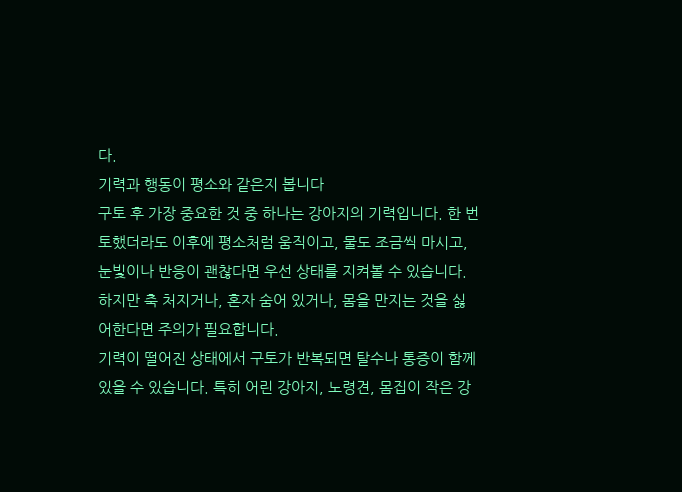다.
기력과 행동이 평소와 같은지 봅니다
구토 후 가장 중요한 것 중 하나는 강아지의 기력입니다. 한 번 토했더라도 이후에 평소처럼 움직이고, 물도 조금씩 마시고, 눈빛이나 반응이 괜찮다면 우선 상태를 지켜볼 수 있습니다. 하지만 축 처지거나, 혼자 숨어 있거나, 몸을 만지는 것을 싫어한다면 주의가 필요합니다.
기력이 떨어진 상태에서 구토가 반복되면 탈수나 통증이 함께 있을 수 있습니다. 특히 어린 강아지, 노령견, 몸집이 작은 강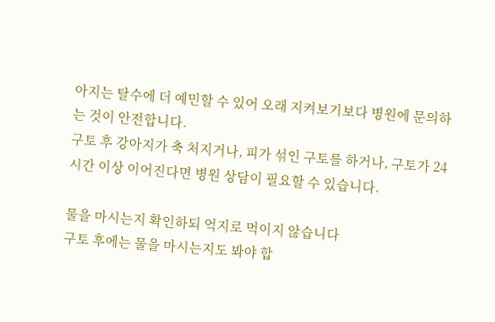아지는 탈수에 더 예민할 수 있어 오래 지켜보기보다 병원에 문의하는 것이 안전합니다.
구토 후 강아지가 축 처지거나, 피가 섞인 구토를 하거나, 구토가 24시간 이상 이어진다면 병원 상담이 필요할 수 있습니다.

물을 마시는지 확인하되 억지로 먹이지 않습니다
구토 후에는 물을 마시는지도 봐야 합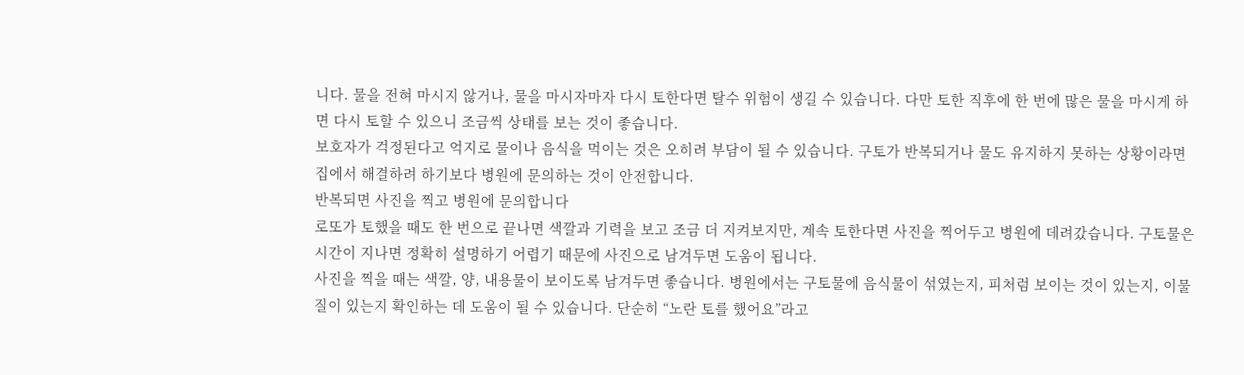니다. 물을 전혀 마시지 않거나, 물을 마시자마자 다시 토한다면 탈수 위험이 생길 수 있습니다. 다만 토한 직후에 한 번에 많은 물을 마시게 하면 다시 토할 수 있으니 조금씩 상태를 보는 것이 좋습니다.
보호자가 걱정된다고 억지로 물이나 음식을 먹이는 것은 오히려 부담이 될 수 있습니다. 구토가 반복되거나 물도 유지하지 못하는 상황이라면 집에서 해결하려 하기보다 병원에 문의하는 것이 안전합니다.
반복되면 사진을 찍고 병원에 문의합니다
로또가 토했을 때도 한 번으로 끝나면 색깔과 기력을 보고 조금 더 지켜보지만, 계속 토한다면 사진을 찍어두고 병원에 데려갔습니다. 구토물은 시간이 지나면 정확히 설명하기 어렵기 때문에 사진으로 남겨두면 도움이 됩니다.
사진을 찍을 때는 색깔, 양, 내용물이 보이도록 남겨두면 좋습니다. 병원에서는 구토물에 음식물이 섞였는지, 피처럼 보이는 것이 있는지, 이물질이 있는지 확인하는 데 도움이 될 수 있습니다. 단순히 “노란 토를 했어요”라고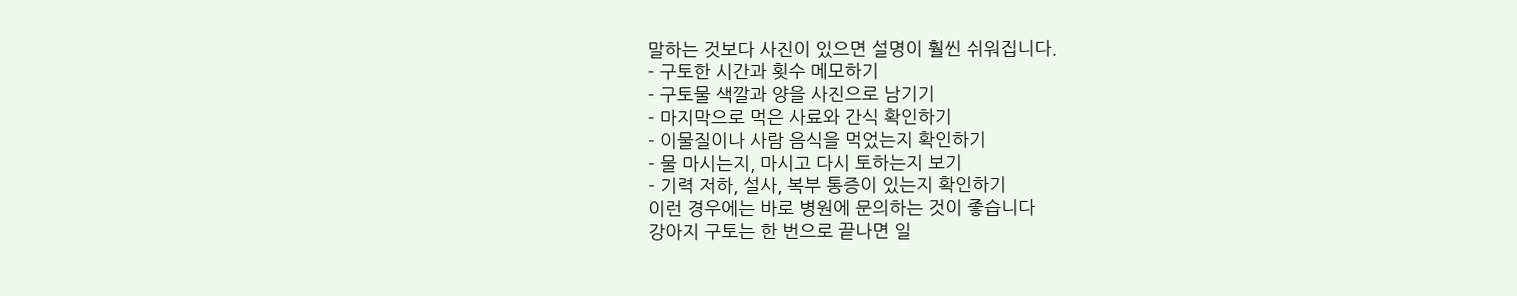말하는 것보다 사진이 있으면 설명이 훨씬 쉬워집니다.
- 구토한 시간과 횟수 메모하기
- 구토물 색깔과 양을 사진으로 남기기
- 마지막으로 먹은 사료와 간식 확인하기
- 이물질이나 사람 음식을 먹었는지 확인하기
- 물 마시는지, 마시고 다시 토하는지 보기
- 기력 저하, 설사, 복부 통증이 있는지 확인하기
이런 경우에는 바로 병원에 문의하는 것이 좋습니다
강아지 구토는 한 번으로 끝나면 일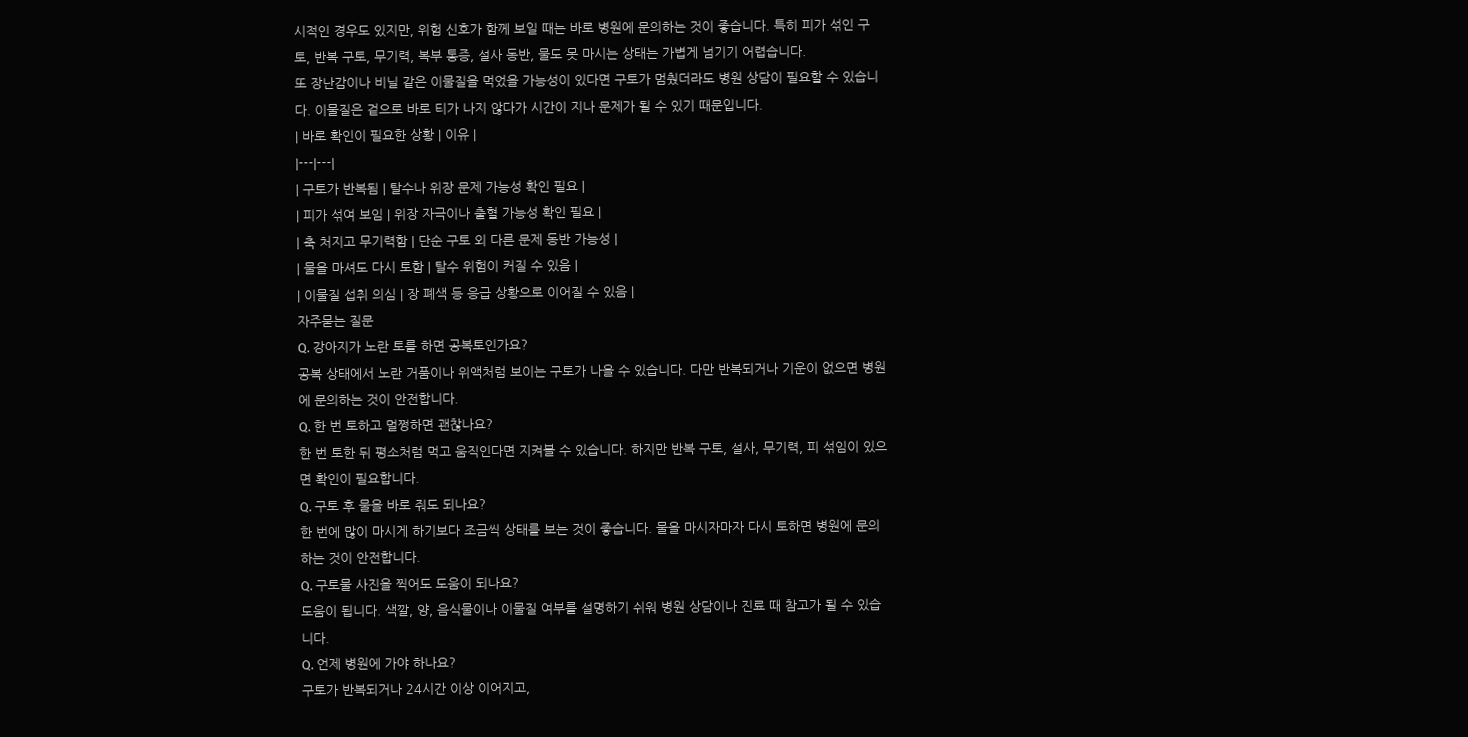시적인 경우도 있지만, 위험 신호가 함께 보일 때는 바로 병원에 문의하는 것이 좋습니다. 특히 피가 섞인 구토, 반복 구토, 무기력, 복부 통증, 설사 동반, 물도 못 마시는 상태는 가볍게 넘기기 어렵습니다.
또 장난감이나 비닐 같은 이물질을 먹었을 가능성이 있다면 구토가 멈췄더라도 병원 상담이 필요할 수 있습니다. 이물질은 겉으로 바로 티가 나지 않다가 시간이 지나 문제가 될 수 있기 때문입니다.
| 바로 확인이 필요한 상황 | 이유 |
|---|---|
| 구토가 반복됨 | 탈수나 위장 문제 가능성 확인 필요 |
| 피가 섞여 보임 | 위장 자극이나 출혈 가능성 확인 필요 |
| 축 처지고 무기력함 | 단순 구토 외 다른 문제 동반 가능성 |
| 물을 마셔도 다시 토함 | 탈수 위험이 커질 수 있음 |
| 이물질 섭취 의심 | 장 폐색 등 응급 상황으로 이어질 수 있음 |
자주묻는 질문
Q. 강아지가 노란 토를 하면 공복토인가요?
공복 상태에서 노란 거품이나 위액처럼 보이는 구토가 나올 수 있습니다. 다만 반복되거나 기운이 없으면 병원에 문의하는 것이 안전합니다.
Q. 한 번 토하고 멀쩡하면 괜찮나요?
한 번 토한 뒤 평소처럼 먹고 움직인다면 지켜볼 수 있습니다. 하지만 반복 구토, 설사, 무기력, 피 섞임이 있으면 확인이 필요합니다.
Q. 구토 후 물을 바로 줘도 되나요?
한 번에 많이 마시게 하기보다 조금씩 상태를 보는 것이 좋습니다. 물을 마시자마자 다시 토하면 병원에 문의하는 것이 안전합니다.
Q. 구토물 사진을 찍어도 도움이 되나요?
도움이 됩니다. 색깔, 양, 음식물이나 이물질 여부를 설명하기 쉬워 병원 상담이나 진료 때 참고가 될 수 있습니다.
Q. 언제 병원에 가야 하나요?
구토가 반복되거나 24시간 이상 이어지고,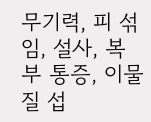무기력, 피 섞임, 설사, 복부 통증, 이물질 섭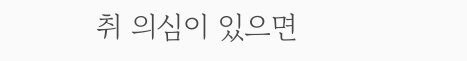취 의심이 있으면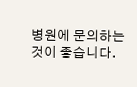병원에 문의하는 것이 좋습니다.